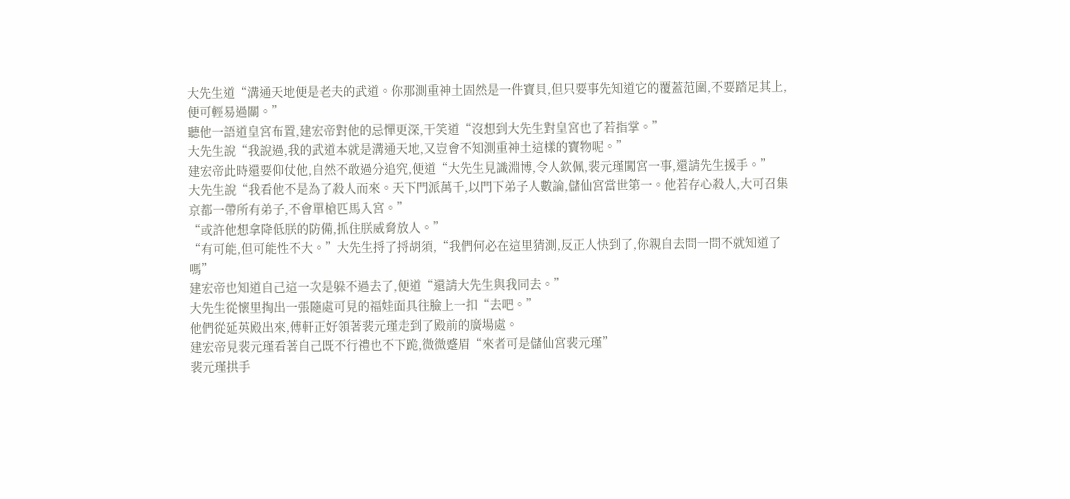大先生道“溝通天地便是老夫的武道。你那測重神土固然是一件寶貝,但只要事先知道它的覆蓋范圍,不要踏足其上,便可輕易過關。”
聽他一語道皇宮布置,建宏帝對他的忌憚更深,干笑道“沒想到大先生對皇宮也了若指掌。”
大先生說“我說過,我的武道本就是溝通天地,又豈會不知測重神土這樣的寶物呢。”
建宏帝此時還要仰仗他,自然不敢過分追究,便道“大先生見識淵博,令人欽佩,裴元瑾闖宮一事,還請先生援手。”
大先生說“我看他不是為了殺人而來。天下門派萬千,以門下弟子人數論,儲仙宮當世第一。他若存心殺人,大可召集京都一帶所有弟子,不會單槍匹馬入宮。”
“或許他想拿降低朕的防備,抓住朕威脅放人。”
“有可能,但可能性不大。”大先生捋了捋胡須,“我們何必在這里猜測,反正人快到了,你親自去問一問不就知道了嗎”
建宏帝也知道自己這一次是躲不過去了,便道“還請大先生與我同去。”
大先生從懷里掏出一張隨處可見的福娃面具往臉上一扣“去吧。”
他們從延英殿出來,傅軒正好領著裴元瑾走到了殿前的廣場處。
建宏帝見裴元瑾看著自己既不行禮也不下跪,微微蹙眉“來者可是儲仙宮裴元瑾”
裴元瑾拱手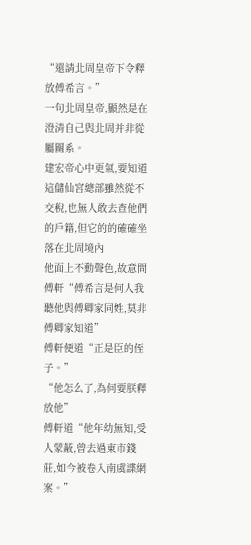“還請北周皇帝下令釋放傅希言。”
一句北周皇帝,顯然是在澄清自己與北周并非從屬關系。
建宏帝心中更氣,要知道這儲仙宮總部雖然從不交稅,也無人敢去查他們的戶籍,但它的的確確坐落在北周境內
他面上不動聲色,故意問傅軒“傅希言是何人我聽他與傅卿家同姓,莫非傅卿家知道”
傅軒便道“正是臣的侄子。”
“他怎么了,為何要朕釋放他”
傅軒道“他年幼無知,受人蒙蔽,曾去過東市錢莊,如今被卷入南虞諜網案。”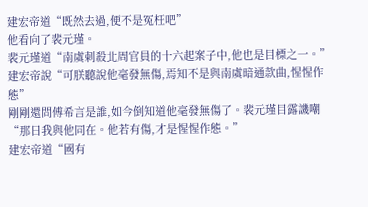建宏帝道“既然去過,便不是冤枉吧”
他看向了裴元瑾。
裴元瑾道“南虞刺殺北周官員的十六起案子中,他也是目標之一。”
建宏帝說“可朕聽說他毫發無傷,焉知不是與南虞暗通款曲,惺惺作態”
剛剛還問傅希言是誰,如今倒知道他毫發無傷了。裴元瑾目露譏嘲“那日我與他同在。他若有傷,才是惺惺作態。”
建宏帝道“國有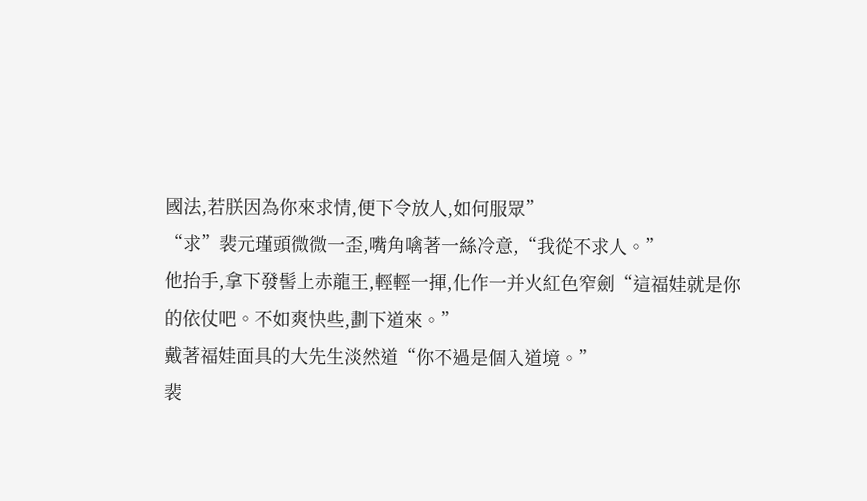國法,若朕因為你來求情,便下令放人,如何服眾”
“求”裴元瑾頭微微一歪,嘴角噙著一絲冷意,“我從不求人。”
他抬手,拿下發髻上赤龍王,輕輕一揮,化作一并火紅色窄劍“這福娃就是你的依仗吧。不如爽快些,劃下道來。”
戴著福娃面具的大先生淡然道“你不過是個入道境。”
裴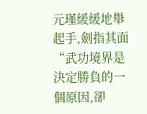元瑾緩緩地舉起手,劍指其面“武功境界是決定勝負的一個原因,卻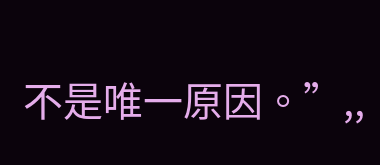不是唯一原因。”,,